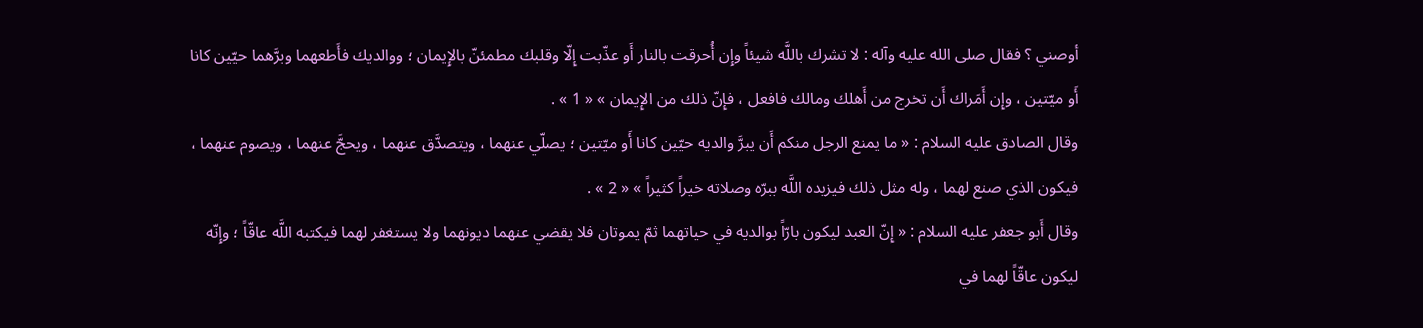أوصني ؟ فقال صلى الله عليه وآله : لا تشرك باللَّه شيئاً وإِن أُحرقت بالنار أَو عذّبت إِلّا وقلبك مطمئنّ بالإِيمان ؛ ووالديك فأَطعهما وبرَّهما حيّين كانا أَو ميّتين ، وإِن أَمَراك أَن تخرج من أَهلك ومالك فافعل ، فإِنّ ذلك من الإِيمان » « 1 » .
وقال الصادق عليه السلام : « ما يمنع الرجل منكم أَن يبرَّ والديه حيّين كانا أَو ميّتين ؛ يصلّي عنهما ، ويتصدَّق عنهما ، ويحجَّ عنهما ، ويصوم عنهما ، فيكون الذي صنع لهما ، وله مثل ذلك فيزيده اللَّه ببرّه وصلاته خيراً كثيراً » « 2 » .
وقال أَبو جعفر عليه السلام : « إِنّ العبد ليكون بارّاً بوالديه في حياتهما ثمّ يموتان فلا يقضي عنهما ديونهما ولا يستغفر لهما فيكتبه اللَّه عاقّاً ؛ وإِنّه ليكون عاقّاً لهما في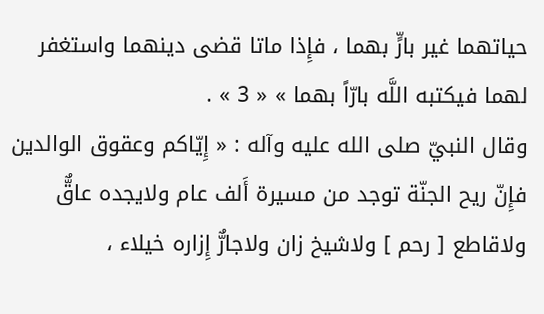حياتهما غير بارٍّ بهما ، فإِذا ماتا قضى دينهما واستغفر لهما فيكتبه اللَّه بارّاً بهما » « 3 » .
وقال النبيّ صلى الله عليه وآله : « إِيّاكم وعقوق الوالدين فإِنّ ريح الجنّة توجد من مسيرة أَلف عام ولايجده عاقٌّ ولاقاطع [ رحم ] ولاشيخ زان ولاجارٌّ إِزاره خيلاء ،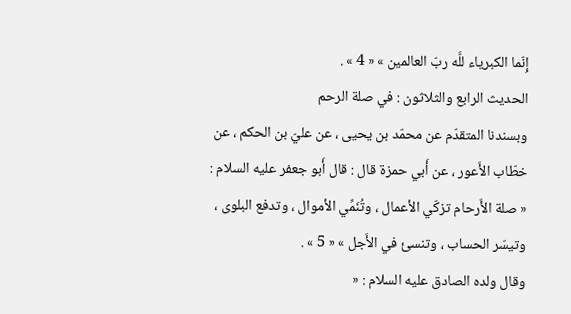إِنّما الكبرياء للَّه ربّ العالمين » « 4 » .
الحديث الرابع والثلاثون : في صلة الرحم
وبسندنا المتقدّم عن محمّد بن يحيى ، عن عليّ بن الحكم ، عن خطّاب الأَعور ، عن أَبي حمزة قال : قال أَبو جعفر عليه السلام : « صلة الأَرحام تزكّي الأعمال ، وتُنَمِّي الأموال ، وتدفع البلوى ، وتيسّر الحساب ، وتنسئ في الأَجل » « 5 » .
وقال ولده الصادق عليه السلام : «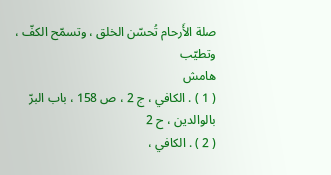صلة الأَرحام تُحسّن الخلق ، وتسمّح الكفّ ، وتطيّب
هامش
( 1 ) . الكافي ، ج 2 ، ص 158 ، باب البرّ بالوالدين ، ح 2
( 2 ) . الكافي ،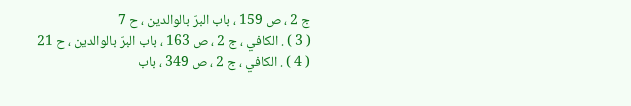ج 2 ، ص 159 ، باب البرّ بالوالدين ، ح 7
( 3 ) . الكافي ، ج 2 ، ص 163 ، باب البرّ بالوالدين ، ح 21
( 4 ) . الكافي ، ج 2 ، ص 349 ، باب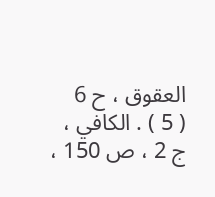العقوق ، ح 6
( 5 ) . الكافي ، ج 2 ، ص 150 ،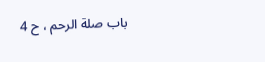باب صلة الرحم ، ح 4